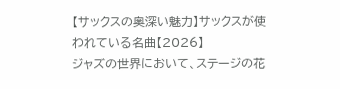【サックスの奥深い魅力】サックスが使われている名曲【2026】
ジャズの世界において、ステージの花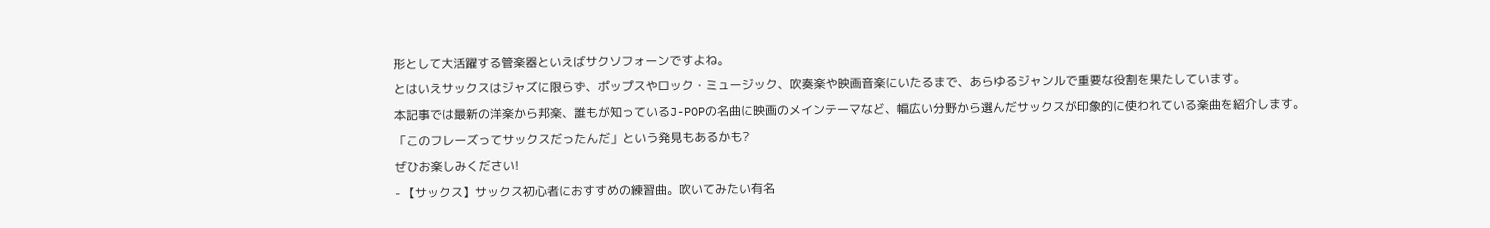形として大活躍する管楽器といえばサクソフォーンですよね。
とはいえサックスはジャズに限らず、ポップスやロック・ミュージック、吹奏楽や映画音楽にいたるまで、あらゆるジャンルで重要な役割を果たしています。
本記事では最新の洋楽から邦楽、誰もが知っているJ-POPの名曲に映画のメインテーマなど、幅広い分野から選んだサックスが印象的に使われている楽曲を紹介します。
「このフレーズってサックスだったんだ」という発見もあるかも?
ぜひお楽しみください!
- 【サックス】サックス初心者におすすめの練習曲。吹いてみたい有名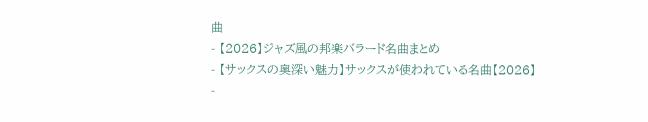曲
- 【2026】ジャズ風の邦楽バラード名曲まとめ
- 【サックスの奥深い魅力】サックスが使われている名曲【2026】
-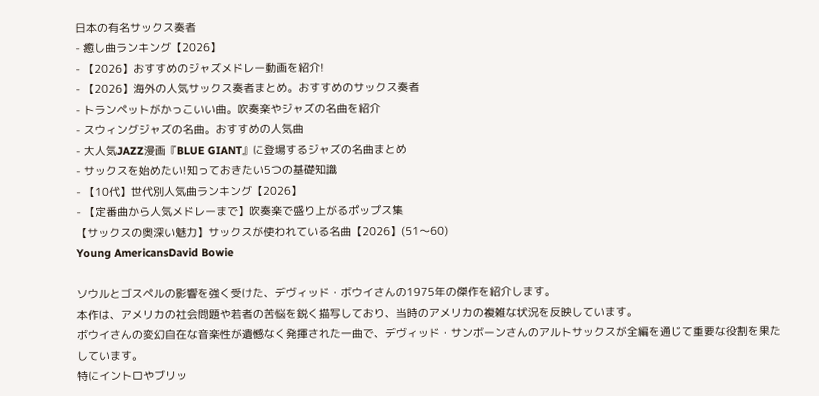日本の有名サックス奏者
- 癒し曲ランキング【2026】
- 【2026】おすすめのジャズメドレー動画を紹介!
- 【2026】海外の人気サックス奏者まとめ。おすすめのサックス奏者
- トランペットがかっこいい曲。吹奏楽やジャズの名曲を紹介
- スウィングジャズの名曲。おすすめの人気曲
- 大人気JAZZ漫画『BLUE GIANT』に登場するジャズの名曲まとめ
- サックスを始めたい!知っておきたい5つの基礎知識
- 【10代】世代別人気曲ランキング【2026】
- 【定番曲から人気メドレーまで】吹奏楽で盛り上がるポップス集
【サックスの奥深い魅力】サックスが使われている名曲【2026】(51〜60)
Young AmericansDavid Bowie

ソウルとゴスペルの影響を強く受けた、デヴィッド・ボウイさんの1975年の傑作を紹介します。
本作は、アメリカの社会問題や若者の苦悩を鋭く描写しており、当時のアメリカの複雑な状況を反映しています。
ボウイさんの変幻自在な音楽性が遺憾なく発揮された一曲で、デヴィッド・サンボーンさんのアルトサックスが全編を通じて重要な役割を果たしています。
特にイントロやブリッ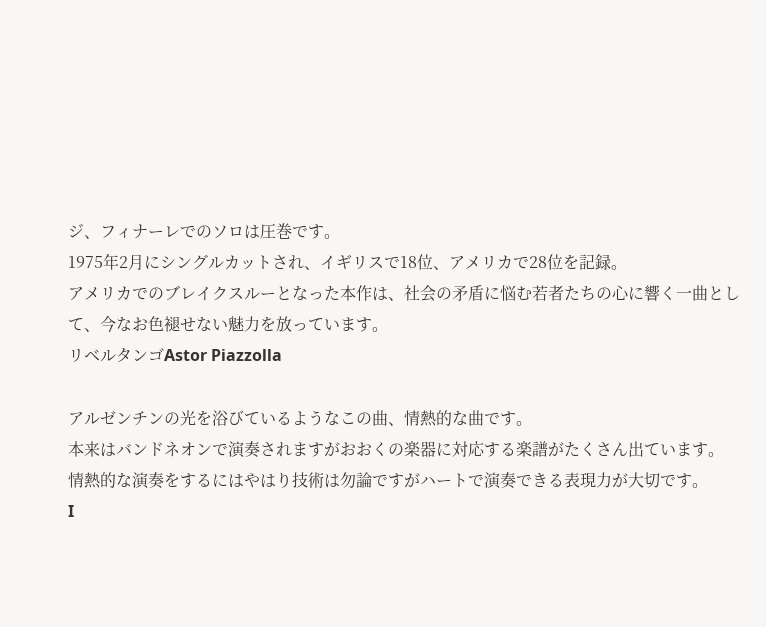ジ、フィナーレでのソロは圧巻です。
1975年2月にシングルカットされ、イギリスで18位、アメリカで28位を記録。
アメリカでのブレイクスルーとなった本作は、社会の矛盾に悩む若者たちの心に響く一曲として、今なお色褪せない魅力を放っています。
リベルタンゴAstor Piazzolla

アルゼンチンの光を浴びているようなこの曲、情熱的な曲です。
本来はバンドネオンで演奏されますがおおくの楽器に対応する楽譜がたくさん出ています。
情熱的な演奏をするにはやはり技術は勿論ですがハートで演奏できる表現力が大切です。
I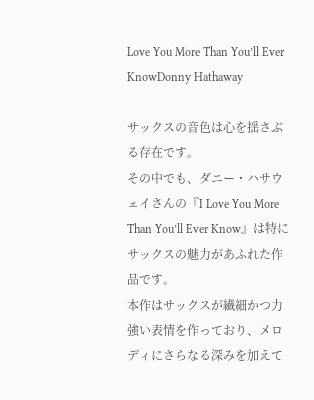Love You More Than You’ll Ever KnowDonny Hathaway

サックスの音色は心を揺さぶる存在です。
その中でも、ダニー・ハサウェイさんの『I Love You More Than You’ll Ever Know』は特にサックスの魅力があふれた作品です。
本作はサックスが繊細かつ力強い表情を作っており、メロディにさらなる深みを加えて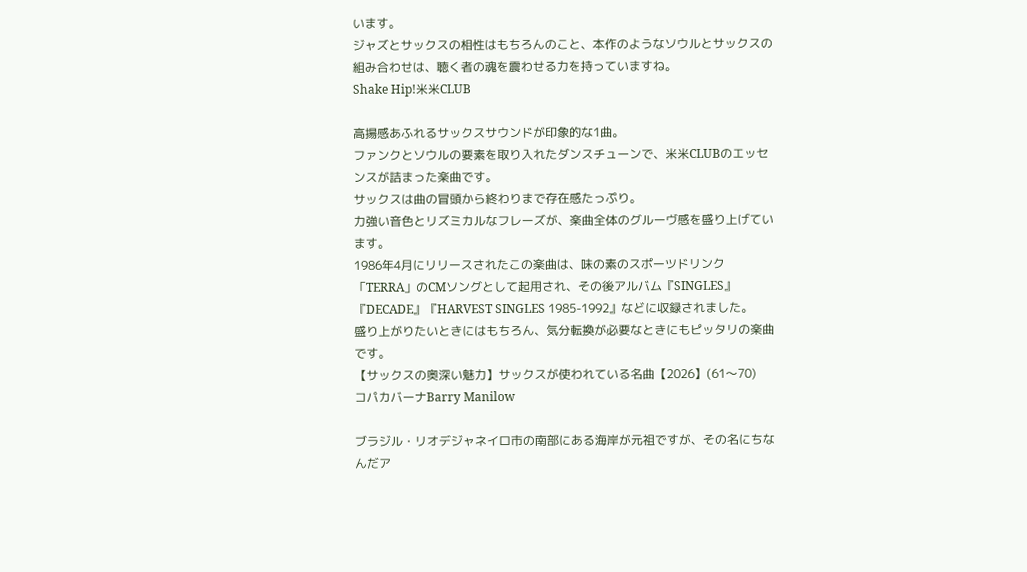います。
ジャズとサックスの相性はもちろんのこと、本作のようなソウルとサックスの組み合わせは、聴く者の魂を震わせる力を持っていますね。
Shake Hip!米米CLUB

高揚感あふれるサックスサウンドが印象的な1曲。
ファンクとソウルの要素を取り入れたダンスチューンで、米米CLUBのエッセンスが詰まった楽曲です。
サックスは曲の冒頭から終わりまで存在感たっぷり。
力強い音色とリズミカルなフレーズが、楽曲全体のグルーヴ感を盛り上げています。
1986年4月にリリースされたこの楽曲は、味の素のスポーツドリンク「TERRA」のCMソングとして起用され、その後アルバム『SINGLES』『DECADE』『HARVEST SINGLES 1985-1992』などに収録されました。
盛り上がりたいときにはもちろん、気分転換が必要なときにもピッタリの楽曲です。
【サックスの奥深い魅力】サックスが使われている名曲【2026】(61〜70)
コパカバーナBarry Manilow

ブラジル・リオデジャネイロ市の南部にある海岸が元祖ですが、その名にちなんだア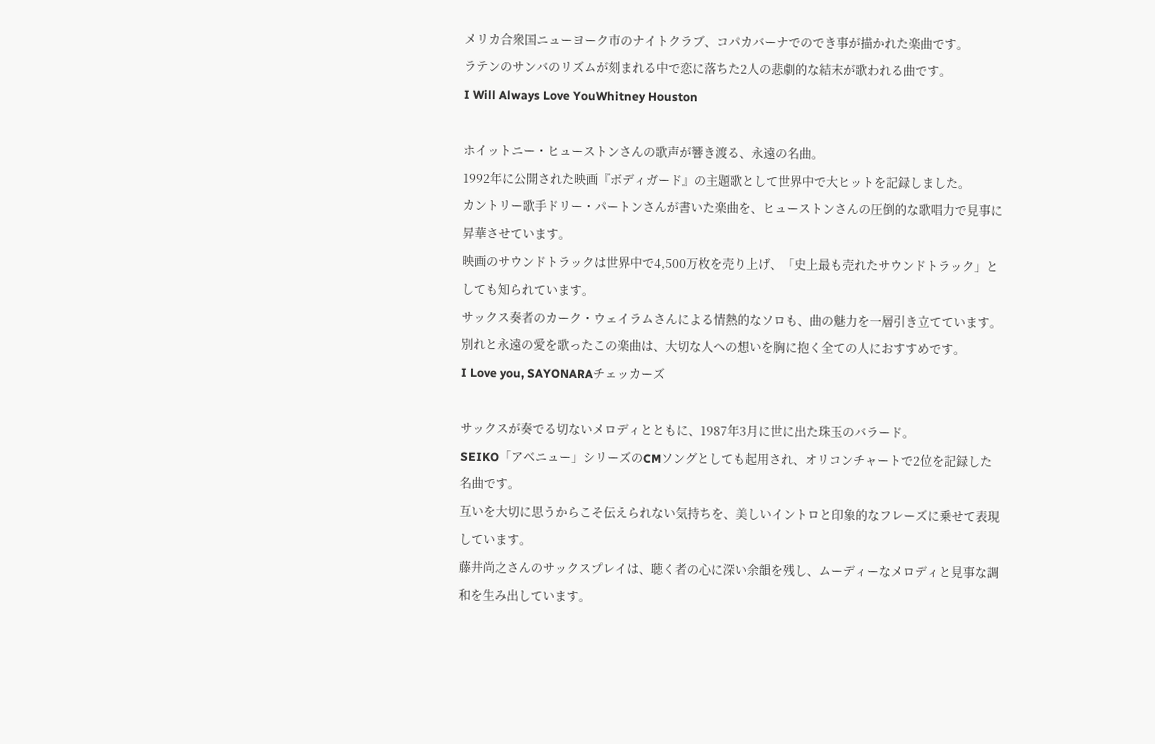メリカ合衆国ニューヨーク市のナイトクラブ、コパカバーナでのでき事が描かれた楽曲です。
ラテンのサンバのリズムが刻まれる中で恋に落ちた2人の悲劇的な結末が歌われる曲です。
I Will Always Love YouWhitney Houston

ホイットニー・ヒューストンさんの歌声が響き渡る、永遠の名曲。
1992年に公開された映画『ボディガード』の主題歌として世界中で大ヒットを記録しました。
カントリー歌手ドリー・パートンさんが書いた楽曲を、ヒューストンさんの圧倒的な歌唱力で見事に昇華させています。
映画のサウンドトラックは世界中で4,500万枚を売り上げ、「史上最も売れたサウンドトラック」としても知られています。
サックス奏者のカーク・ウェイラムさんによる情熱的なソロも、曲の魅力を一層引き立てています。
別れと永遠の愛を歌ったこの楽曲は、大切な人への想いを胸に抱く全ての人におすすめです。
I Love you, SAYONARAチェッカーズ

サックスが奏でる切ないメロディとともに、1987年3月に世に出た珠玉のバラード。
SEIKO「アベニュー」シリーズのCMソングとしても起用され、オリコンチャートで2位を記録した名曲です。
互いを大切に思うからこそ伝えられない気持ちを、美しいイントロと印象的なフレーズに乗せて表現しています。
藤井尚之さんのサックスプレイは、聴く者の心に深い余韻を残し、ムーディーなメロディと見事な調和を生み出しています。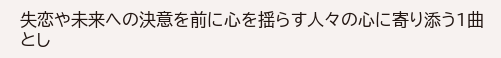失恋や未来への決意を前に心を揺らす人々の心に寄り添う1曲とし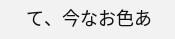て、今なお色あ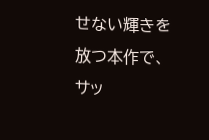せない輝きを放つ本作で、サッ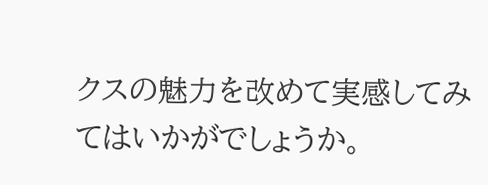クスの魅力を改めて実感してみてはいかがでしょうか。